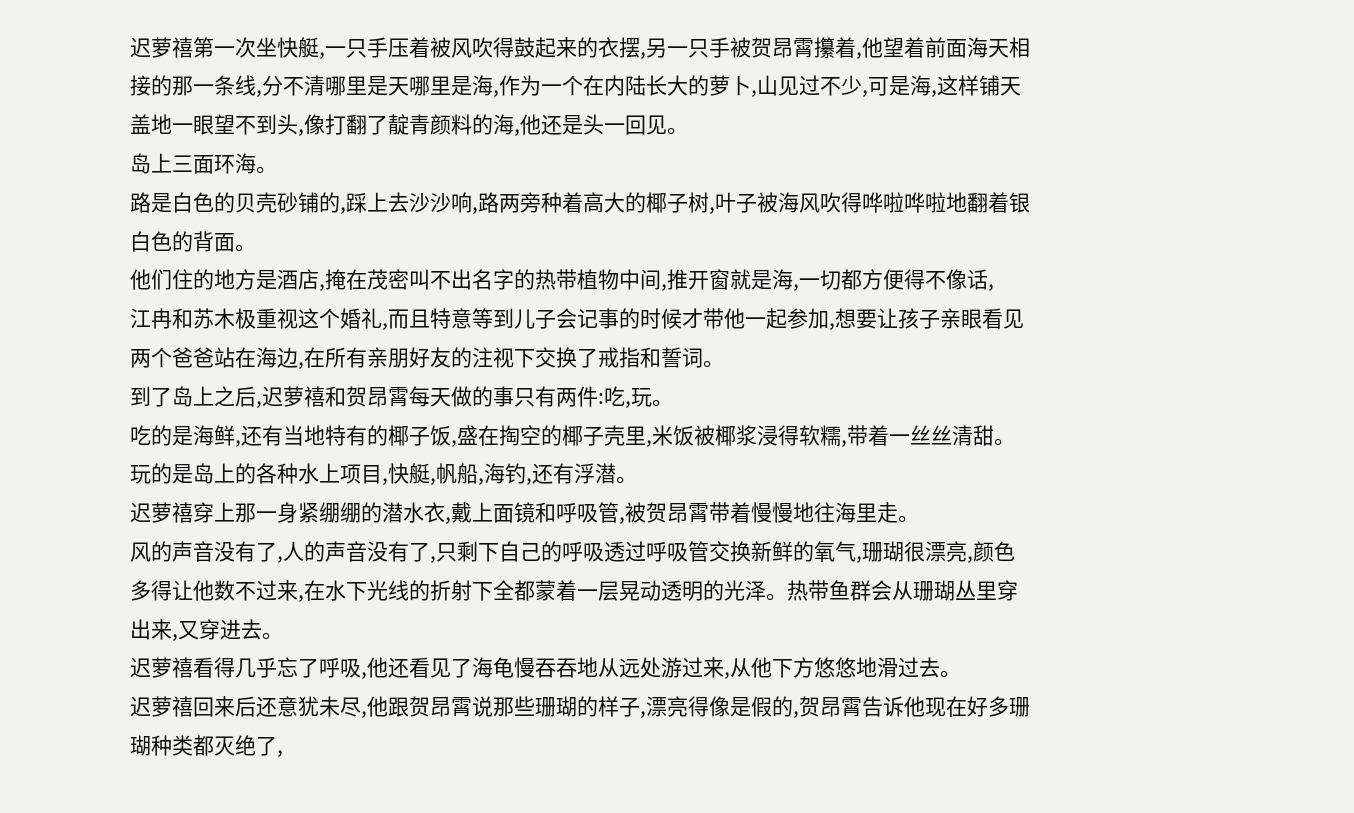迟萝禧第一次坐快艇,一只手压着被风吹得鼓起来的衣摆,另一只手被贺昂霄攥着,他望着前面海天相接的那一条线,分不清哪里是天哪里是海,作为一个在内陆长大的萝卜,山见过不少,可是海,这样铺天盖地一眼望不到头,像打翻了靛青颜料的海,他还是头一回见。
岛上三面环海。
路是白色的贝壳砂铺的,踩上去沙沙响,路两旁种着高大的椰子树,叶子被海风吹得哗啦哗啦地翻着银白色的背面。
他们住的地方是酒店,掩在茂密叫不出名字的热带植物中间,推开窗就是海,一切都方便得不像话,
江冉和苏木极重视这个婚礼,而且特意等到儿子会记事的时候才带他一起参加,想要让孩子亲眼看见两个爸爸站在海边,在所有亲朋好友的注视下交换了戒指和誓词。
到了岛上之后,迟萝禧和贺昂霄每天做的事只有两件:吃,玩。
吃的是海鲜,还有当地特有的椰子饭,盛在掏空的椰子壳里,米饭被椰浆浸得软糯,带着一丝丝清甜。
玩的是岛上的各种水上项目,快艇,帆船,海钓,还有浮潜。
迟萝禧穿上那一身紧绷绷的潜水衣,戴上面镜和呼吸管,被贺昂霄带着慢慢地往海里走。
风的声音没有了,人的声音没有了,只剩下自己的呼吸透过呼吸管交换新鲜的氧气,珊瑚很漂亮,颜色多得让他数不过来,在水下光线的折射下全都蒙着一层晃动透明的光泽。热带鱼群会从珊瑚丛里穿出来,又穿进去。
迟萝禧看得几乎忘了呼吸,他还看见了海龟慢吞吞地从远处游过来,从他下方悠悠地滑过去。
迟萝禧回来后还意犹未尽,他跟贺昂霄说那些珊瑚的样子,漂亮得像是假的,贺昂霄告诉他现在好多珊瑚种类都灭绝了,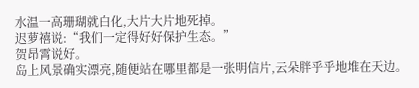水温一高珊瑚就白化,大片大片地死掉。
迟萝禧说:“我们一定得好好保护生态。”
贺昂霄说好。
岛上风景确实漂亮,随便站在哪里都是一张明信片,云朵胖乎乎地堆在天边。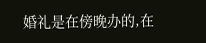婚礼是在傍晚办的,在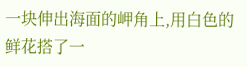一块伸出海面的岬角上,用白色的鲜花搭了一